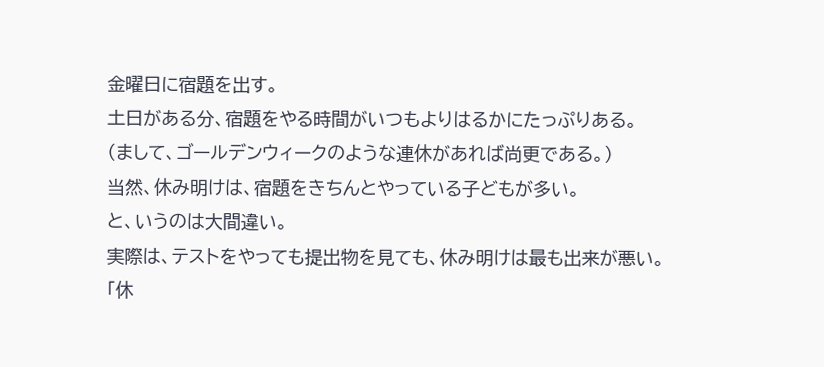金曜日に宿題を出す。
土日がある分、宿題をやる時間がいつもよりはるかにたっぷりある。
(まして、ゴールデンウィークのような連休があれば尚更である。)
当然、休み明けは、宿題をきちんとやっている子どもが多い。
と、いうのは大間違い。
実際は、テストをやっても提出物を見ても、休み明けは最も出来が悪い。
「休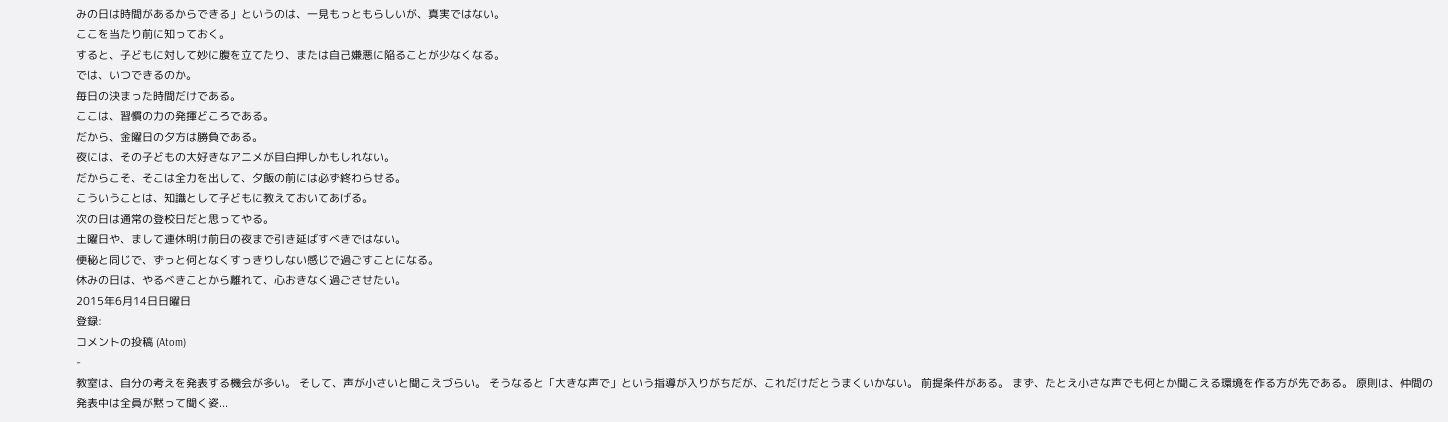みの日は時間があるからできる」というのは、一見もっともらしいが、真実ではない。
ここを当たり前に知っておく。
すると、子どもに対して妙に腹を立てたり、または自己嫌悪に陥ることが少なくなる。
では、いつできるのか。
毎日の決まった時間だけである。
ここは、習慣の力の発揮どころである。
だから、金曜日の夕方は勝負である。
夜には、その子どもの大好きなアニメが目白押しかもしれない。
だからこそ、そこは全力を出して、夕飯の前には必ず終わらせる。
こういうことは、知識として子どもに教えておいてあげる。
次の日は通常の登校日だと思ってやる。
土曜日や、まして連休明け前日の夜まで引き延ばすべきではない。
便秘と同じで、ずっと何となくすっきりしない感じで過ごすことになる。
休みの日は、やるべきことから離れて、心おきなく過ごさせたい。
2015年6月14日日曜日
登録:
コメントの投稿 (Atom)
-
教室は、自分の考えを発表する機会が多い。 そして、声が小さいと聞こえづらい。 そうなると「大きな声で」という指導が入りがちだが、これだけだとうまくいかない。 前提条件がある。 まず、たとえ小さな声でも何とか聞こえる環境を作る方が先である。 原則は、仲間の発表中は全員が黙って聞く姿...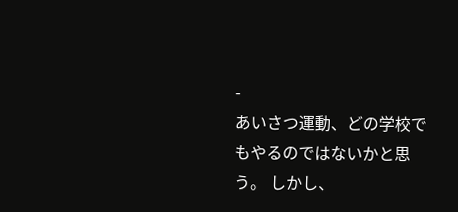-
あいさつ運動、どの学校でもやるのではないかと思う。 しかし、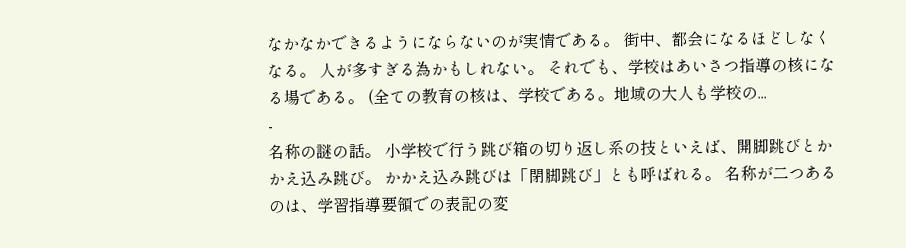なかなかできるようにならないのが実情である。 街中、都会になるほどしなくなる。 人が多すぎる為かもしれない。 それでも、学校はあいさつ指導の核になる場である。 (全ての教育の核は、学校である。地域の大人も学校の...
-
名称の謎の話。 小学校で行う跳び箱の切り返し系の技といえば、開脚跳びとかかえ込み跳び。 かかえ込み跳びは「閉脚跳び」とも呼ばれる。 名称が二つあるのは、学習指導要領での表記の変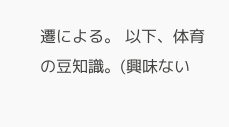遷による。 以下、体育の豆知識。(興味ない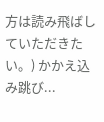方は読み飛ばしていただきたい。) かかえ込み跳び...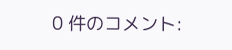0 件のコメント: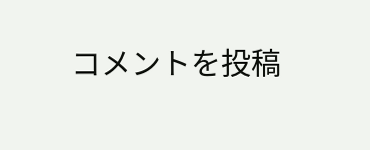コメントを投稿